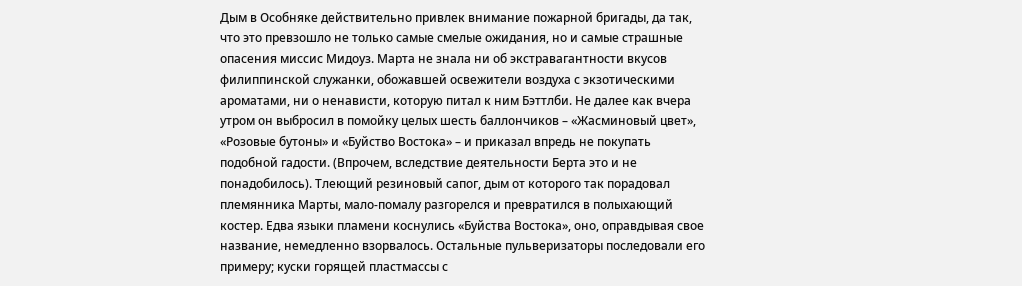Дым в Особняке действительно привлек внимание пожарной бригады, да так, что это превзошло не только самые смелые ожидания, но и самые страшные опасения миссис Мидоуз. Марта не знала ни об экстравагантности вкусов филиппинской служанки, обожавшей освежители воздуха с экзотическими ароматами, ни о ненависти, которую питал к ним Бэттлби. Не далее как вчера утром он выбросил в помойку целых шесть баллончиков – «Жасминовый цвет», «Розовые бутоны» и «Буйство Востока» – и приказал впредь не покупать подобной гадости. (Впрочем, вследствие деятельности Берта это и не понадобилось). Тлеющий резиновый сапог, дым от которого так порадовал племянника Марты, мало-помалу разгорелся и превратился в полыхающий костер. Едва языки пламени коснулись «Буйства Востока», оно, оправдывая свое название, немедленно взорвалось. Остальные пульверизаторы последовали его примеру; куски горящей пластмассы с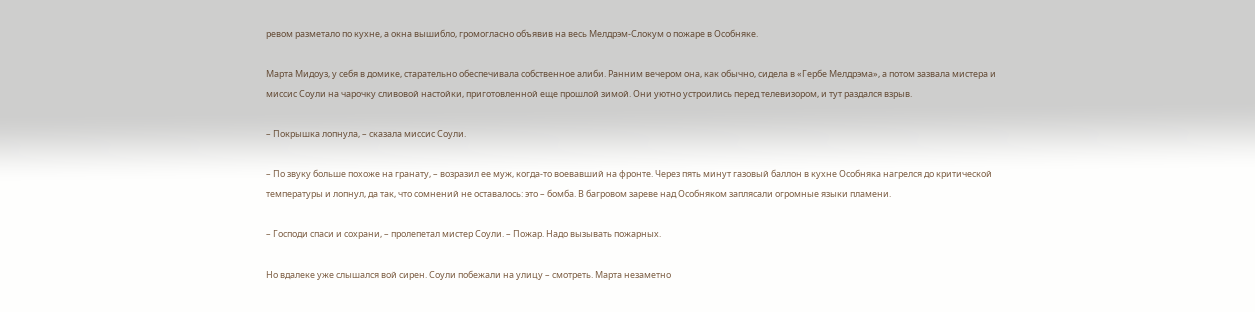ревом разметало по кухне, а окна вышибло, громогласно объявив на весь Мелдрэм-Слокум о пожаре в Особняке.

Марта Мидоуз, у себя в домике, старательно обеспечивала собственное алиби. Ранним вечером она, как обычно, сидела в «Гербе Мелдрэма», а потом зазвала мистера и миссис Соули на чарочку сливовой настойки, приготовленной еще прошлой зимой. Они уютно устроились перед телевизором, и тут раздался взрыв.

– Покрышка лопнула, – сказала миссис Соули.

– По звуку больше похоже на гранату, – возразил ее муж, когда-то воевавший на фронте. Через пять минут газовый баллон в кухне Особняка нагрелся до критической температуры и лопнул, да так, что сомнений не оставалось: это – бомба. В багровом зареве над Особняком заплясали огромные языки пламени.

– Господи спаси и сохрани, – пролепетал мистер Соули. – Пожар. Надо вызывать пожарных.

Но вдалеке уже слышался вой сирен. Соули побежали на улицу – смотреть. Марта незаметно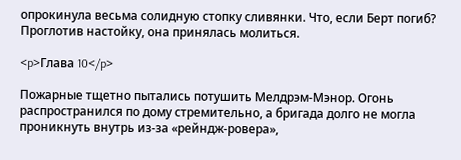опрокинула весьма солидную стопку сливянки. Что, если Берт погиб? Проглотив настойку, она принялась молиться.

<p>Глава 10</p>

Пожарные тщетно пытались потушить Мелдрэм-Мэнор. Огонь распространился по дому стремительно, а бригада долго не могла проникнуть внутрь из-за «рейндж-ровера»,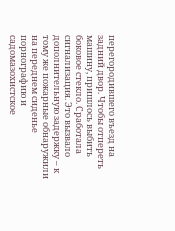перегородившего въезд на задний двор. Чтобы отпереть машину, пришлось выбить боковое стекло. Сработала сигнализация. Это вызвало дополнительную задержку – к тому же пожарные обнаружили на переднем сиденье порнографию и садомазохистское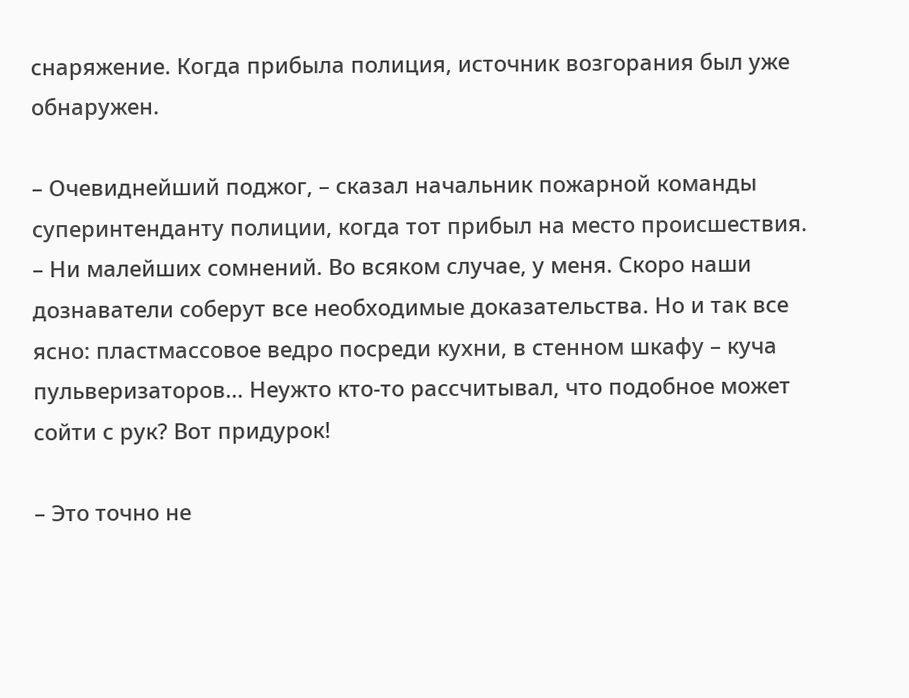снаряжение. Когда прибыла полиция, источник возгорания был уже обнаружен.

– Очевиднейший поджог, – сказал начальник пожарной команды суперинтенданту полиции, когда тот прибыл на место происшествия. – Ни малейших сомнений. Во всяком случае, у меня. Скоро наши дознаватели соберут все необходимые доказательства. Но и так все ясно: пластмассовое ведро посреди кухни, в стенном шкафу – куча пульверизаторов… Неужто кто-то рассчитывал, что подобное может сойти с рук? Вот придурок!

– Это точно не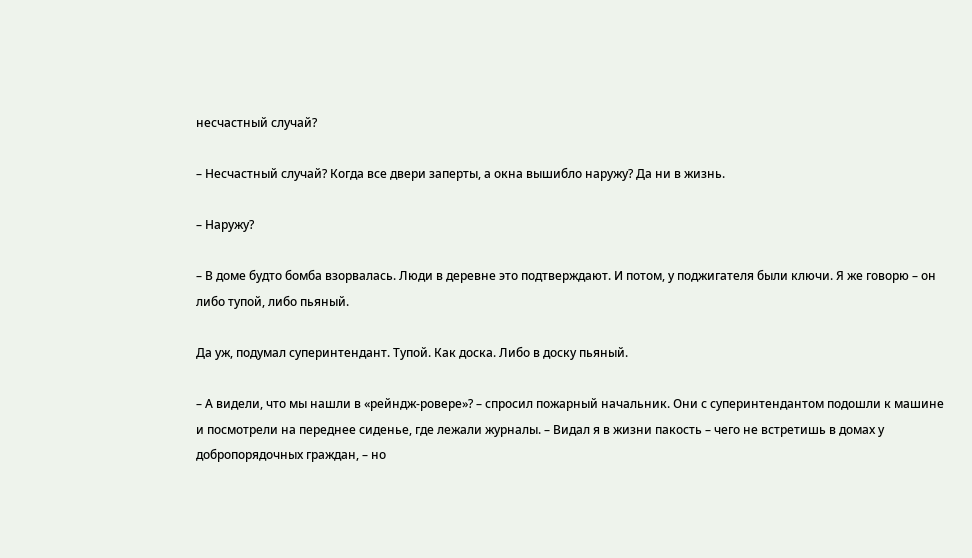несчастный случай?

– Несчастный случай? Когда все двери заперты, а окна вышибло наружу? Да ни в жизнь.

– Наружу?

– В доме будто бомба взорвалась. Люди в деревне это подтверждают. И потом, у поджигателя были ключи. Я же говорю – он либо тупой, либо пьяный.

Да уж, подумал суперинтендант. Тупой. Как доска. Либо в доску пьяный.

– А видели, что мы нашли в «рейндж-ровере»? – спросил пожарный начальник. Они с суперинтендантом подошли к машине и посмотрели на переднее сиденье, где лежали журналы. – Видал я в жизни пакость – чего не встретишь в домах у добропорядочных граждан, – но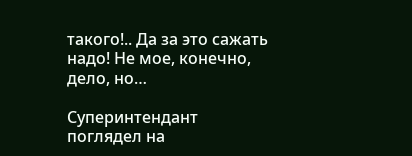такого!.. Да за это сажать надо! Не мое, конечно, дело, но…

Суперинтендант поглядел на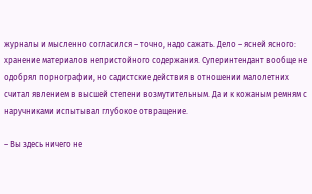журналы и мысленно согласился – точно, надо сажать. Дело – ясней ясного: хранение материалов непристойного содержания. Суперинтендант вообще не одобрял порнографии, но садистские действия в отношении малолетних считал явлением в высшей степени возмутительным. Да и к кожаным ремням с наручниками испытывал глубокое отвращение.

– Вы здесь ничего не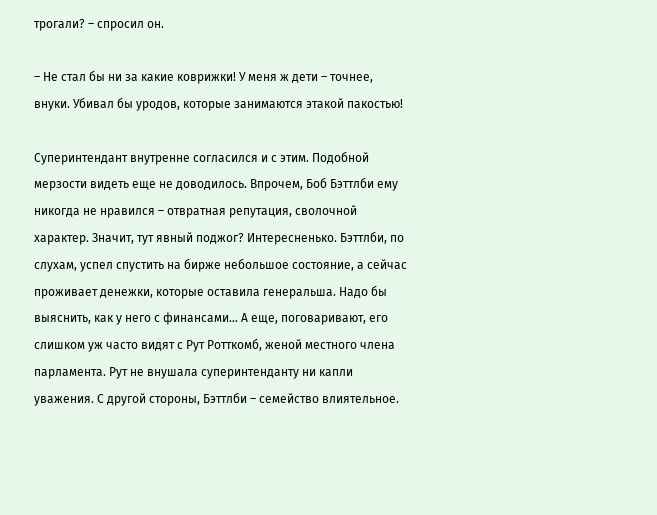трогали? – спросил он.

– Не стал бы ни за какие коврижки! У меня ж дети – точнее, внуки. Убивал бы уродов, которые занимаются этакой пакостью!

Суперинтендант внутренне согласился и с этим. Подобной мерзости видеть еще не доводилось. Впрочем, Боб Бэттлби ему никогда не нравился – отвратная репутация, сволочной характер. Значит, тут явный поджог? Интересненько. Бэттлби, по слухам, успел спустить на бирже небольшое состояние, а сейчас проживает денежки, которые оставила генеральша. Надо бы выяснить, как у него с финансами… А еще, поговаривают, его слишком уж часто видят с Рут Ротткомб, женой местного члена парламента. Рут не внушала суперинтенданту ни капли уважения. С другой стороны, Бэттлби – семейство влиятельное.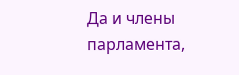Да и члены парламента,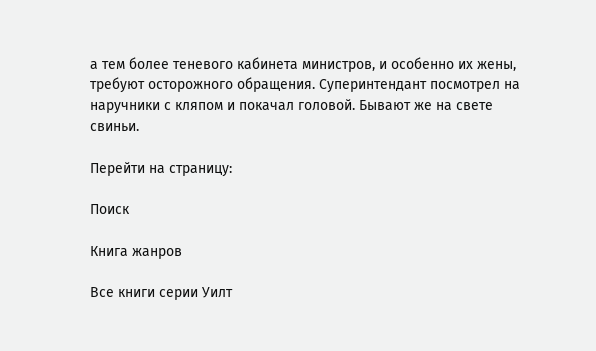а тем более теневого кабинета министров, и особенно их жены, требуют осторожного обращения. Суперинтендант посмотрел на наручники с кляпом и покачал головой. Бывают же на свете свиньи.

Перейти на страницу:

Поиск

Книга жанров

Все книги серии Уилт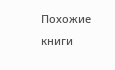Похожие книги